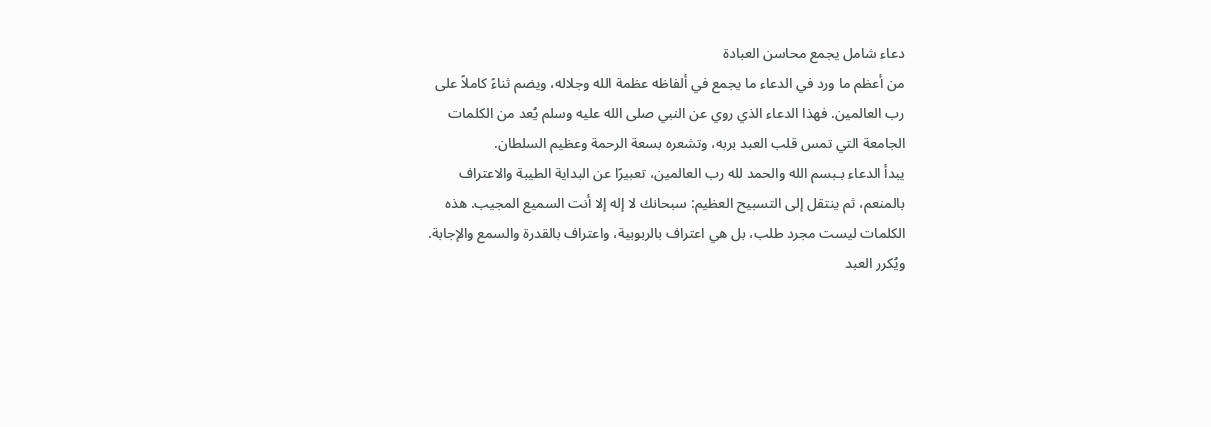دعاء شامل يجمع محاسن العبادة
من أعظم ما ورد في الدعاء ما يجمع في ألفاظه عظمة الله وجلاله، ويضم ثناءً كاملاً على رب العالمين. فهذا الدعاء الذي روي عن النبي صلى الله عليه وسلم يُعد من الكلمات الجامعة التي تمس قلب العبد بربه، وتشعره بسعة الرحمة وعظيم السلطان.
يبدأ الدعاء بـبسم الله والحمد لله رب العالمين، تعبيرًا عن البداية الطيبة والاعتراف بالمنعم، ثم ينتقل إلى التسبيح العظيم: سبحانك لا إله إلا أنت السميع المجيب. هذه الكلمات ليست مجرد طلب، بل هي اعتراف بالربوبية، واعتراف بالقدرة والسمع والإجابة.
ويُكرر العبد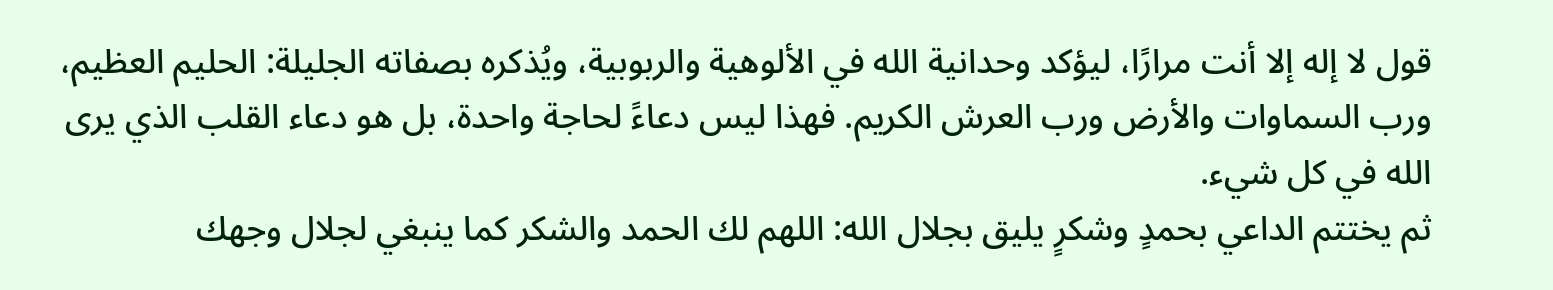قول لا إله إلا أنت مرارًا، ليؤكد وحدانية الله في الألوهية والربوبية، ويُذكره بصفاته الجليلة: الحليم العظيم، ورب السماوات والأرض ورب العرش الكريم. فهذا ليس دعاءً لحاجة واحدة، بل هو دعاء القلب الذي يرى الله في كل شيء.
ثم يختتم الداعي بحمدٍ وشكرٍ يليق بجلال الله: اللهم لك الحمد والشكر كما ينبغي لجلال وجهك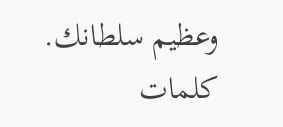وعظيم سلطانك. كلمات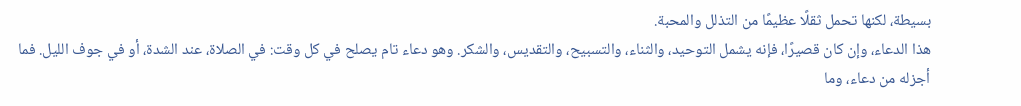بسيطة، لكنها تحمل ثقلًا عظيمًا من التذلل والمحبة.
هذا الدعاء، وإن كان قصيرًا، فإنه يشمل التوحيد، والثناء، والتسبيح، والتقديس، والشكر. وهو دعاء تام يصلح في كل وقت: في الصلاة، عند الشدة، أو في جوف الليل. فما أجزله من دعاء، وما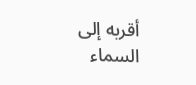أقربه إلى السماء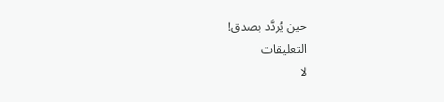حين يُردَّد بصدق!
التعليقات
لا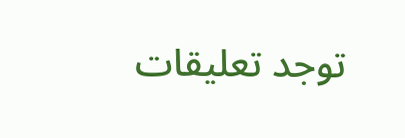توجد تعليقات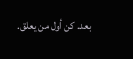بعد. كن أول من يعلق.